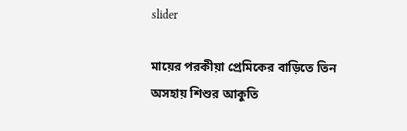slider

মায়ের পরকীয়া প্রেমিকের বাড়িতে তিন অসহায় শিশুর আকুতি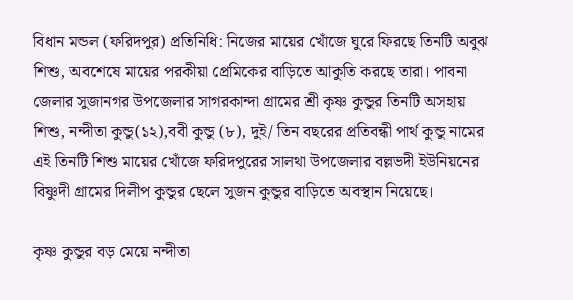বিধান মন্ডল (ফরিদপুর) প্রতিনিধি: নিজের মায়ের খোঁজে ঘুরে ফিরছে তিনটি অবুঝ শিশু, অবশেষে মায়ের পরকীয়া প্রেমিকের বাড়িতে আকুতি করছে তারা। পাবনা জেলার সুজানগর উপজেলার সাগরকান্দা গ্রামের শ্রী কৃষ্ণ কুন্ডুর তিনটি অসহায় শিশু, নন্দীতা কুন্ডু(১২),ববী কুন্ডু (৮), দুই/ তিন বছরের প্রতিবন্ধী পার্থ কুন্ডু নামের এই তিনটি শিশু মায়ের খোঁজে ফরিদপুরের সালথা উপজেলার বল্লভদী ইউনিয়নের বিষ্ণুদী গ্রামের দিলীপ কুন্ডুর ছেলে সুজন কুন্ডুর বাড়িতে অবস্থান নিয়েছে।

কৃষ্ণ কুন্ডুর বড় মেয়ে নন্দীতা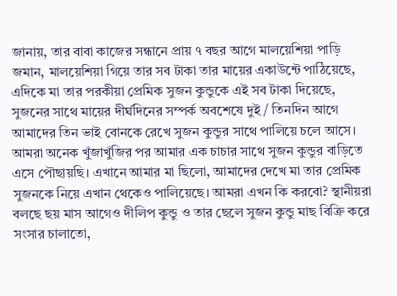জানায়, তার বাবা কাজের সন্ধানে প্রায় ৭ বছর আগে মালয়েশিয়া পাড়ি জমান, মালয়েশিয়া গিয়ে তার সব টাকা তার মায়ের একাউন্টে পাঠিয়েছে, এদিকে মা তার পরকীয়া প্রেমিক সুজন কুন্ডুকে এই সব টাকা দিয়েছে, সুজনের সাথে মায়ের দীর্ঘদিনের সম্পর্ক অবশেষে দুই/ তিনদিন আগে আমাদের তিন ভাই বোনকে রেখে সুজন কুন্ডুর সাথে পালিয়ে চলে আসে। আমরা অনেক খুঁজাখুঁজির পর আমার এক চাচার সাথে সুজন কুন্ডুর বাড়িতে এসে পৌছায়ছি। এখানে আমার মা ছিলো, আমাদের দেখে মা তার প্রেমিক সুজনকে নিয়ে এখান থেকেও পালিয়েছে। আমরা এখন কি করবো? স্থানীয়রা বলছে ছয় মাস আগেও দীলিপ কুন্ডু ও তার ছেলে সুজন কুন্ডু মাছ বিক্রি করে সংসার চালাতো,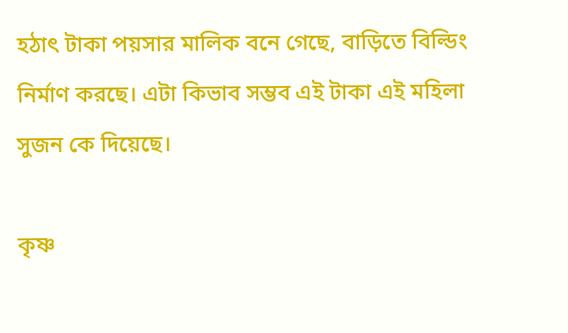হঠাৎ টাকা পয়সার মালিক বনে গেছে, বাড়িতে বিল্ডিং নির্মাণ করছে। এটা কিভাব সম্ভব এই টাকা এই মহিলা সুজন কে দিয়েছে।

কৃষ্ণ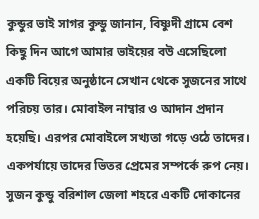কুন্ডুর ভাই সাগর কুন্ডু জানান, বিষ্ণুদী গ্রামে বেশ কিছু দিন আগে আমার ভাইয়ের বউ এসেছিলো একটি বিয়ের অনুষ্ঠানে সেখান থেকে সুজনের সাথে পরিচয় তার। মোবাইল নাম্বার ও আদান প্রদান হয়েছি। এরপর মোবাইলে সখ্যতা গড়ে ওঠে তাদের। একপর্যায়ে তাদের ভিতর প্রেমের সম্পর্কে রুপ নেয়। সুজন কুন্ডু বরিশাল জেলা শহরে একটি দোকানের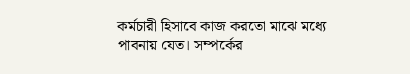কর্মচারী হিসাবে কাজ করতো মাঝে মধ্যে পাবনায় যেত। সম্পর্কের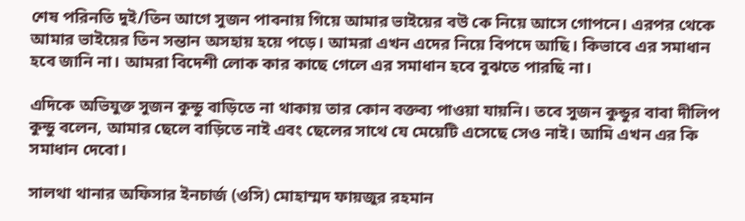শেষ পরিনতি দুই/তিন আগে সুজন পাবনায় গিয়ে আমার ভাইয়ের বউ কে নিয়ে আসে গোপনে। এরপর থেকে আমার ভাইয়ের তিন সন্তান অসহায় হয়ে পড়ে। আমরা এখন এদের নিয়ে বিপদে আছি। কিভাবে এর সমাধান হবে জানি না। আমরা বিদেশী লোক কার কাছে গেলে এর সমাধান হবে বুঝতে পারছি না।

এদিকে অভিযুক্ত সুজন কুন্ডু বাড়িতে না থাকায় তার কোন বক্তব্য পাওয়া যায়নি। তবে সুজন কুন্ডুর বাবা দীলিপ কুন্ডু বলেন, আমার ছেলে বাড়িতে নাই এবং ছেলের সাথে যে মেয়েটি এসেছে সেও নাই। আমি এখন এর কি সমাধান দেবো।

সালথা থানার অফিসার ইনচার্জ (ওসি) মোহাম্মদ ফায়জুর রহমান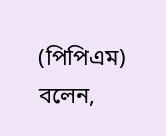(পিপিএম) বলেন,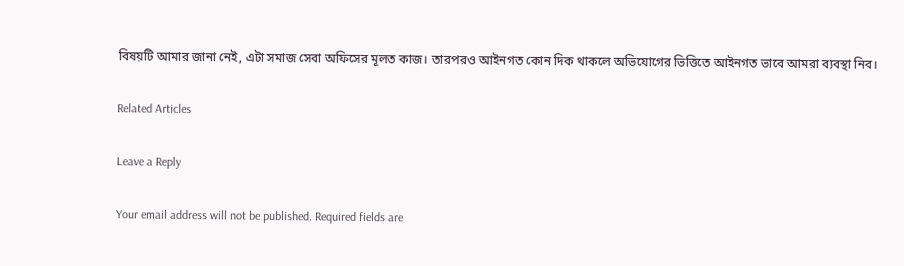বিষয়টি আমার জানা নেই, এটা সমাজ সেবা অফিসের মূলত কাজ। তারপরও আইনগত কোন দিক থাকলে অভিযোগের ভিত্তিতে আইনগত ভাবে আমরা ব্যবস্থা নিব।

Related Articles

Leave a Reply

Your email address will not be published. Required fields are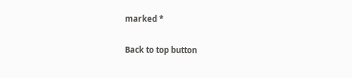marked *

Back to top button